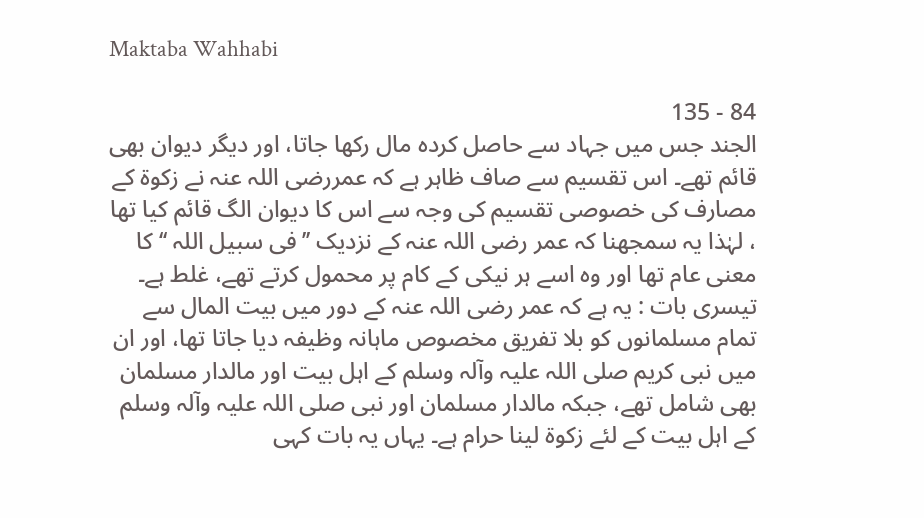Maktaba Wahhabi

84 - 135
الجند جس میں جہاد سے حاصل کردہ مال رکھا جاتا، اور دیگر دیوان بھی قائم تھے۔ اس تقسیم سے صاف ظاہر ہے کہ عمررضی اللہ عنہ نے زکوۃ کے مصارف کی خصوصی تقسیم کی وجہ سے اس کا دیوان الگ قائم کیا تھا ، لہٰذا یہ سمجھنا کہ عمر رضی اللہ عنہ کے نزدیک ’’فی سبیل اللہ ‘‘ کا معنی عام تھا اور وہ اسے ہر نیکی کے کام پر محمول کرتے تھے، غلط ہے۔ تیسری بات : یہ ہے کہ عمر رضی اللہ عنہ کے دور میں بیت المال سے تمام مسلمانوں کو بلا تفریق مخصوص ماہانہ وظیفہ دیا جاتا تھا، اور ان میں نبی کریم صلی اللہ علیہ وآلہ وسلم کے اہل بیت اور مالدار مسلمان بھی شامل تھے، جبکہ مالدار مسلمان اور نبی صلی اللہ علیہ وآلہ وسلم کے اہل بیت کے لئے زکوۃ لینا حرام ہے۔ یہاں یہ بات کہی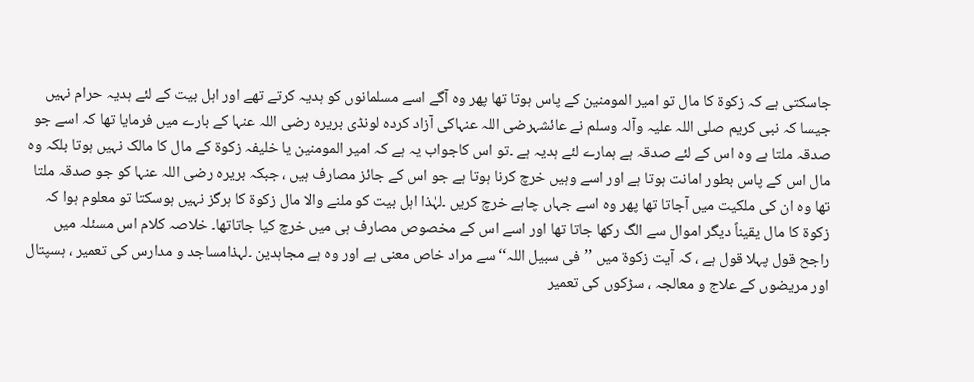جاسکتی ہے کہ زکوۃ کا مال تو امیر المومنین کے پاس ہوتا تھا پھر وہ آگے اسے مسلمانوں کو ہدیہ کرتے تھے اور اہل بیت کے لئے ہدیہ حرام نہیں جیسا کہ نبی کریم صلی اللہ علیہ وآلہ وسلم نے عائشہرضی اللہ عنہاکی آزاد کردہ لونڈی بریرہ رضی اللہ عنہا کے بارے میں فرمایا تھا کہ اسے جو صدقہ ملتا ہے وہ اس کے لئے صدقہ ہے ہمارے لئے ہدیہ ہے ۔تو اس کاجواب یہ ہے کہ امیر المومنین یا خلیفہ زکوۃ کے مال کا مالک نہیں ہوتا بلکہ وہ مال اس کے پاس بطور امانت ہوتا ہے اور اسے وہیں خرچ کرنا ہوتا ہے جو اس کے جائز مصارف ہیں ، جبکہ بریرہ رضی اللہ عنہا کو جو صدقہ ملتا تھا وہ ان کی ملکیت میں آجاتا تھا پھر وہ اسے جہاں چاہے خرچ کریں ۔لہٰذا اہل بیت کو ملنے والا مال زکوۃ کا ہرگز نہیں ہوسکتا تو معلوم ہوا کہ زکوۃ کا مال یقیناً دیگر اموال سے الگ رکھا جاتا تھا اور اسے اس کے مخصوص مصارف ہی میں خرچ کیا جاتاتھا۔ خلاصہ کلام اس مسئلہ میں راجح قول پہلا قول ہے ، کہ آیت زکوۃ میں ’’فی سبیل اللہ‘‘سے مراد خاص معنی ہے اور وہ ہے مجاہدین ۔لہذامساجد و مدارس کی تعمیر ، ہسپتال اور مریضوں کے علاج و معالجہ ، سڑکوں کی تعمیر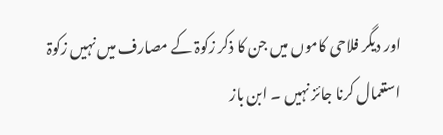اور دیگر فلاحی کاموں میں جن کا ذکر زکوۃ کے مصارف میں نہیں زکوۃ استعمال کرنا جائز نہیں ۔ ابن باز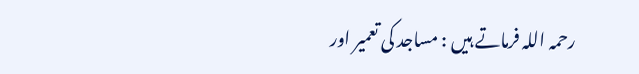رحمہ اللہ فرماتے ہیں : مساجد کی تعمیر اور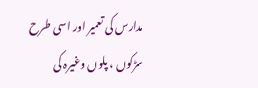مدارس کی تعمیر اور اسی طرح سڑکوں ، پلوں وغیرہ کی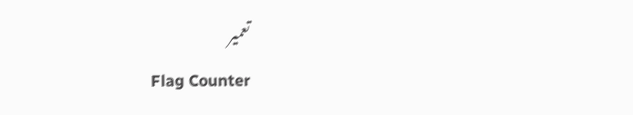تعمیر
Flag Counter